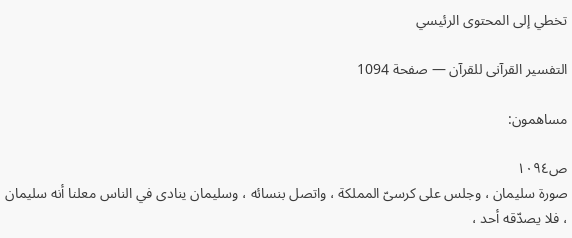تخطي إلى المحتوى الرئيسي

التفسير القرآنى للقرآن — صفحة 1094

مساهمون:

ص١٠٩٤
صورة سليمان ، وجلس على كرسىّ المملكة ، واتصل بنسائه ، وسليمان ينادى في الناس معلنا أنه سليمان ، فلا يصدّقه أحد ،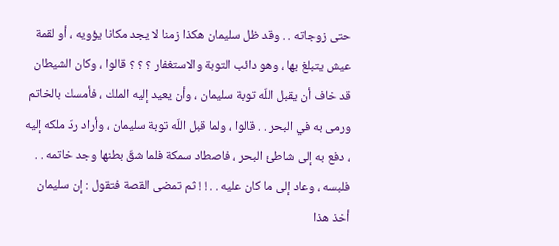حتى زوجاته . . وقد ظل سليمان هكذا زمنا لا يجد مكانا يؤويه ، أو لقمة عيش يتبلغ بها ، وهو دائب التوبة والاستغفار ؟ ؟ ؟ قالوا ، وكان الشيطان قد خاف أن يقبل اللّه توبة سليمان ، وأن يعيد إليه الملك ، فأمسك بالخاتم ورمى به في البحر . . قالوا ، ولما قبل اللّه توبة سليمان ، وأراد ردّ ملكه إليه ، دفع به إلى شاطئ البحر ، فاصطاد سمكة فلما شقّ بطنها وجد خاتمه . . فلبسه ، وعاد إلى ما كان عليه . . ! ! ثم تمضى القصة فتقول : إن سليمان أخذ هذا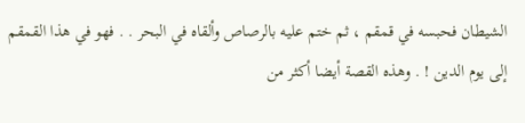الشيطان فحبسه في قمقم ، ثم ختم عليه بالرصاص وألقاه في البحر . . فهو في هذا القمقم إلى يوم الدين ! . وهذه القصة أيضا أكثر من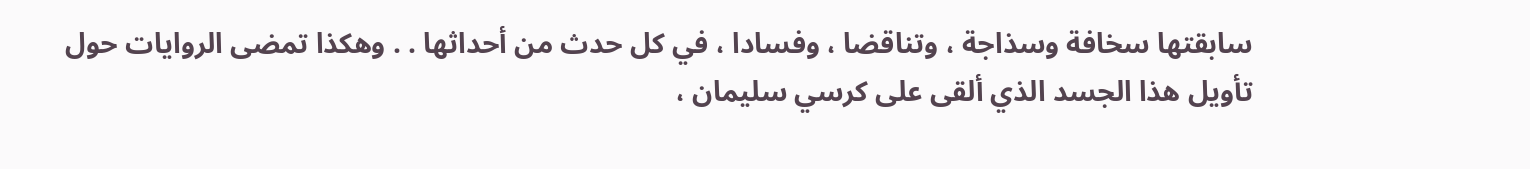سابقتها سخافة وسذاجة ، وتناقضا ، وفسادا ، في كل حدث من أحداثها . . وهكذا تمضى الروايات حول تأويل هذا الجسد الذي ألقى على كرسي سليمان ،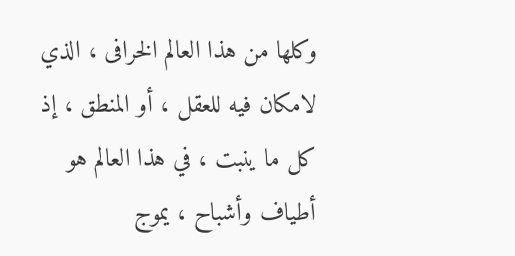وكلها من هذا العالم الخرافى ، الذي لامكان فيه للعقل ، أو المنطق ، إذ كل ما ينبت ، في هذا العالم هو أطياف وأشباح ، يموج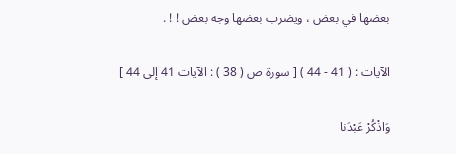بعضها في بعض ، ويضرب بعضها وجه بعض ! ! .

الآيات : ( 41 - 44 ) [ سورة ص ( 38 ) : الآيات 41 إلى 44 ]

وَاذْكُرْ عَبْدَنا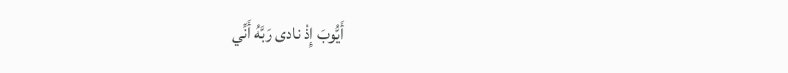أَيُّوبَ إِذْ نادى رَبَّهُ أَنِّي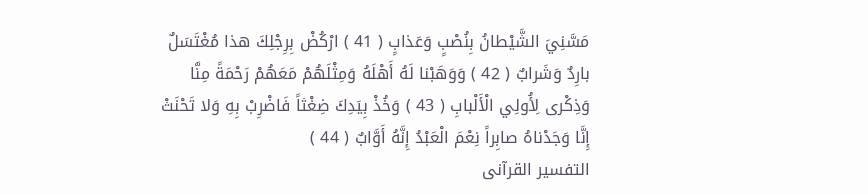مَسَّنِيَ الشَّيْطانُ بِنُصْبٍ وَعَذابٍ ( 41 ) ارْكُضْ بِرِجْلِكَ هذا مُغْتَسَلٌ بارِدٌ وَشَرابٌ ( 42 ) وَوَهَبْنا لَهُ أَهْلَهُ وَمِثْلَهُمْ مَعَهُمْ رَحْمَةً مِنَّا وَذِكْرى لِأُولِي الْأَلْبابِ ( 43 ) وَخُذْ بِيَدِكَ ضِغْثاً فَاضْرِبْ بِهِ وَلا تَحْنَثْ إِنَّا وَجَدْناهُ صابِراً نِعْمَ الْعَبْدُ إِنَّهُ أَوَّابٌ ( 44 )
التفسير القرآنى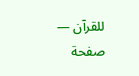للقرآن — صفحة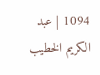1094 | عبد الكريم الخطيب